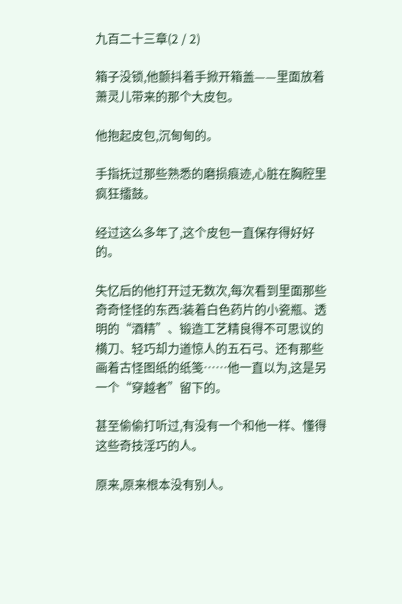九百二十三章(2 / 2)

箱子没锁,他颤抖着手掀开箱盖——里面放着萧灵儿带来的那个大皮包。

他抱起皮包,沉甸甸的。

手指抚过那些熟悉的磨损痕迹,心脏在胸腔里疯狂擂鼓。

经过这么多年了,这个皮包一直保存得好好的。

失忆后的他打开过无数次,每次看到里面那些奇奇怪怪的东西:装着白色药片的小瓷瓶、透明的“酒精”、锻造工艺精良得不可思议的横刀、轻巧却力道惊人的五石弓、还有那些画着古怪图纸的纸笺……他一直以为,这是另一个“穿越者”留下的。

甚至偷偷打听过,有没有一个和他一样、懂得这些奇技淫巧的人。

原来,原来根本没有别人。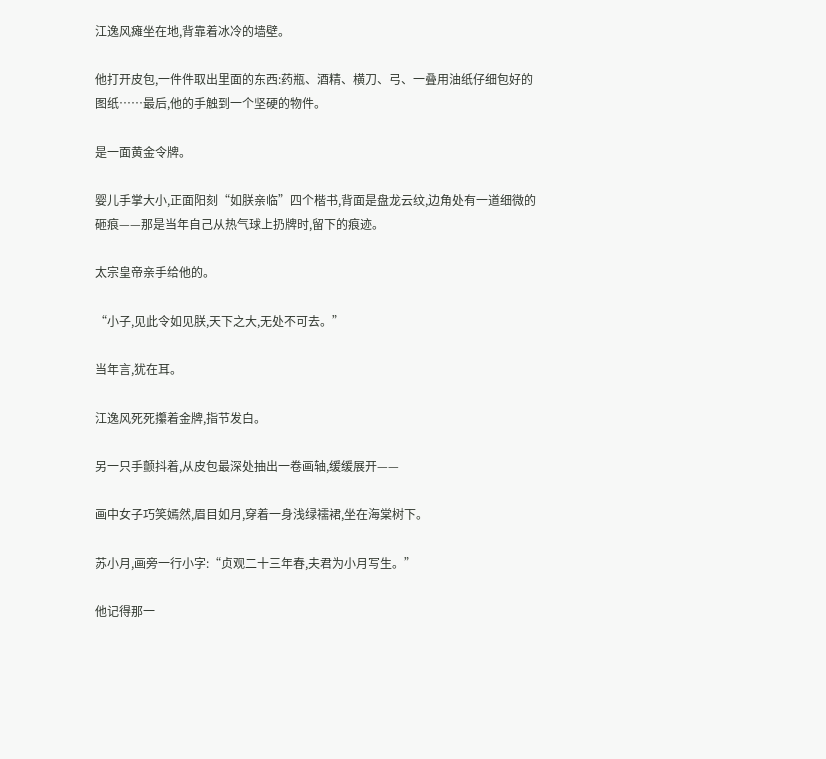江逸风瘫坐在地,背靠着冰冷的墙壁。

他打开皮包,一件件取出里面的东西:药瓶、酒精、横刀、弓、一叠用油纸仔细包好的图纸……最后,他的手触到一个坚硬的物件。

是一面黄金令牌。

婴儿手掌大小,正面阳刻“如朕亲临”四个楷书,背面是盘龙云纹,边角处有一道细微的砸痕——那是当年自己从热气球上扔牌时,留下的痕迹。

太宗皇帝亲手给他的。

“小子,见此令如见朕,天下之大,无处不可去。”

当年言,犹在耳。

江逸风死死攥着金牌,指节发白。

另一只手颤抖着,从皮包最深处抽出一卷画轴,缓缓展开——

画中女子巧笑嫣然,眉目如月,穿着一身浅绿襦裙,坐在海棠树下。

苏小月,画旁一行小字:“贞观二十三年春,夫君为小月写生。”

他记得那一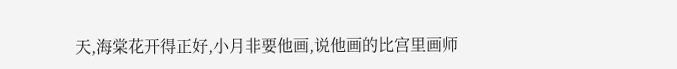天,海棠花开得正好,小月非要他画,说他画的比宫里画师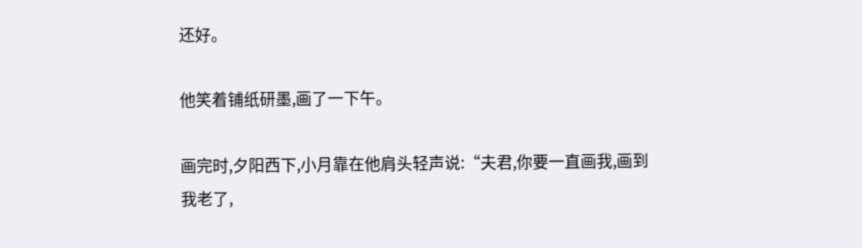还好。

他笑着铺纸研墨,画了一下午。

画完时,夕阳西下,小月靠在他肩头轻声说:“夫君,你要一直画我,画到我老了,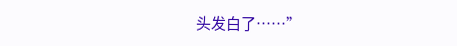头发白了……”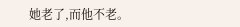她老了,而他不老。